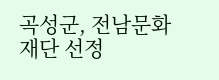곡성군, 전남문화재단 선정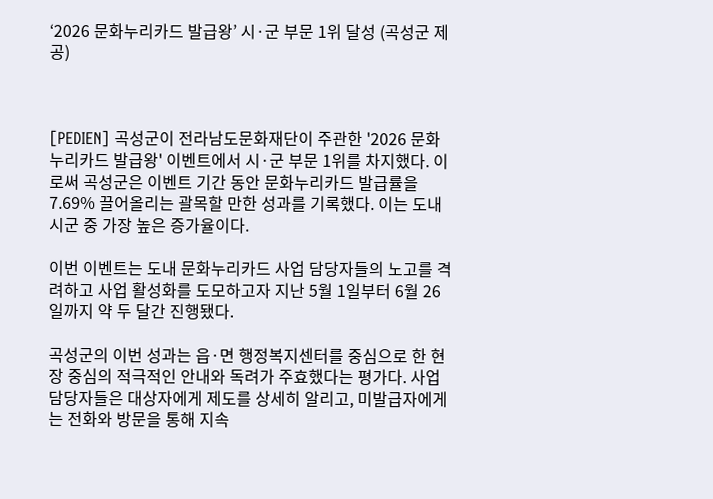‘2026 문화누리카드 발급왕’ 시·군 부문 1위 달성 (곡성군 제공)



[PEDIEN] 곡성군이 전라남도문화재단이 주관한 '2026 문화누리카드 발급왕' 이벤트에서 시·군 부문 1위를 차지했다. 이로써 곡성군은 이벤트 기간 동안 문화누리카드 발급률을 7.69% 끌어올리는 괄목할 만한 성과를 기록했다. 이는 도내 시군 중 가장 높은 증가율이다.

이번 이벤트는 도내 문화누리카드 사업 담당자들의 노고를 격려하고 사업 활성화를 도모하고자 지난 5월 1일부터 6월 26일까지 약 두 달간 진행됐다.

곡성군의 이번 성과는 읍·면 행정복지센터를 중심으로 한 현장 중심의 적극적인 안내와 독려가 주효했다는 평가다. 사업 담당자들은 대상자에게 제도를 상세히 알리고, 미발급자에게는 전화와 방문을 통해 지속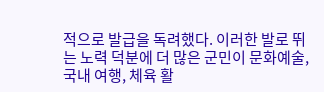적으로 발급을 독려했다. 이러한 발로 뛰는 노력 덕분에 더 많은 군민이 문화예술, 국내 여행, 체육 활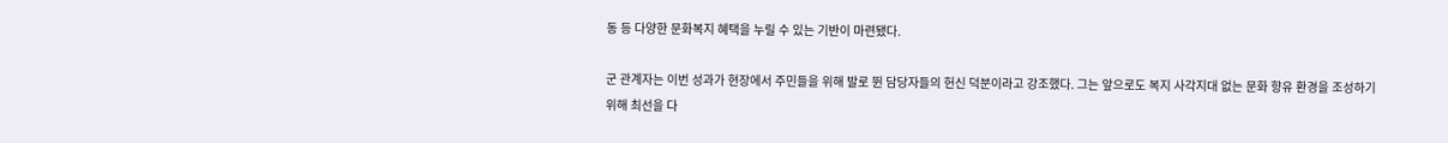동 등 다양한 문화복지 혜택을 누릴 수 있는 기반이 마련됐다.

군 관계자는 이번 성과가 현장에서 주민들을 위해 발로 뛴 담당자들의 헌신 덕분이라고 강조했다. 그는 앞으로도 복지 사각지대 없는 문화 향유 환경을 조성하기 위해 최선을 다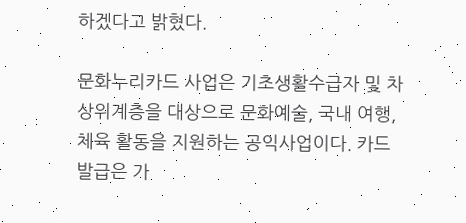하겠다고 밝혔다.

문화누리카드 사업은 기초생활수급자 및 차상위계층을 대상으로 문화예술, 국내 여행, 체육 활동을 지원하는 공익사업이다. 카드 발급은 가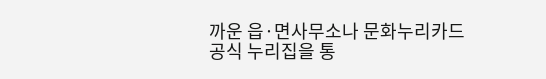까운 읍·면사무소나 문화누리카드 공식 누리집을 통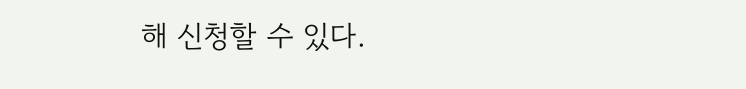해 신청할 수 있다.